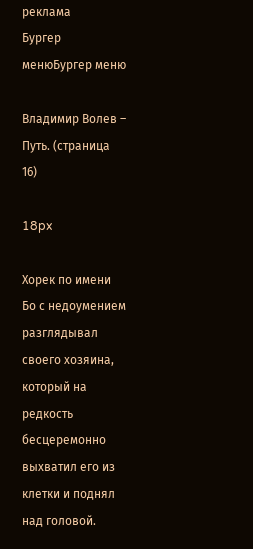реклама
Бургер менюБургер меню

Владимир Волев – Путь. (страница 16)

18px

Хорек по имени Бо с недоумением разглядывал своего хозяина, который на редкость бесцеремонно выхватил его из клетки и поднял над головой.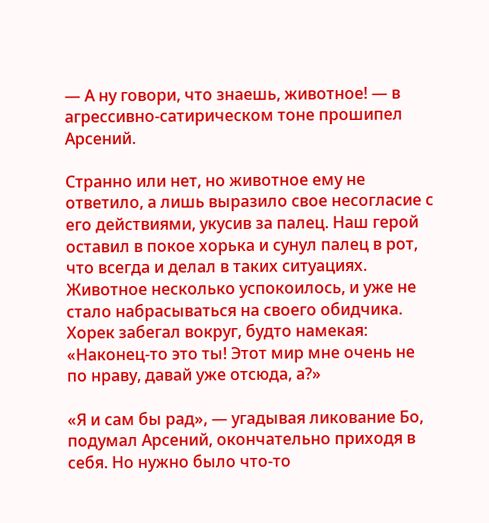— А ну говори, что знаешь, животное! — в агрессивно-сатирическом тоне прошипел Арсений.

Странно или нет, но животное ему не ответило, а лишь выразило свое несогласие с его действиями, укусив за палец. Наш герой оставил в покое хорька и сунул палец в рот, что всегда и делал в таких ситуациях. Животное несколько успокоилось, и уже не стало набрасываться на своего обидчика. Хорек забегал вокруг, будто намекая: «Наконец-то это ты! Этот мир мне очень не по нраву, давай уже отсюда, а?»

«Я и сам бы рад», — угадывая ликование Бо, подумал Арсений, окончательно приходя в себя. Но нужно было что-то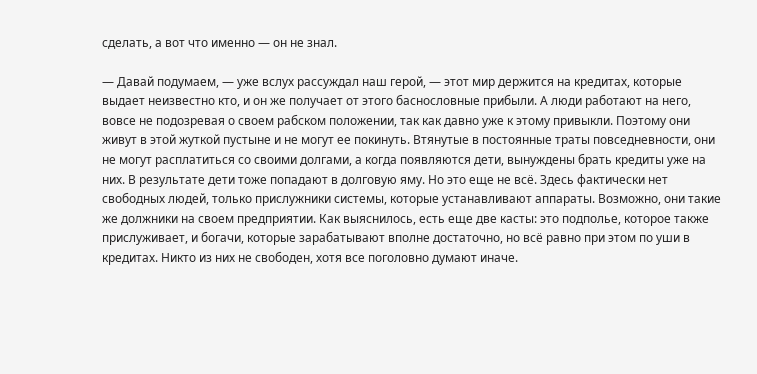сделать, а вот что именно — он не знал.

— Давай подумаем, — уже вслух рассуждал наш герой, — этот мир держится на кредитах, которые выдает неизвестно кто, и он же получает от этого баснословные прибыли. А люди работают на него, вовсе не подозревая о своем рабском положении, так как давно уже к этому привыкли. Поэтому они живут в этой жуткой пустыне и не могут ее покинуть. Втянутые в постоянные траты повседневности, они не могут расплатиться со своими долгами, а когда появляются дети, вынуждены брать кредиты уже на них. В результате дети тоже попадают в долговую яму. Но это еще не всё. Здесь фактически нет свободных людей, только прислужники системы, которые устанавливают аппараты. Возможно, они такие же должники на своем предприятии. Как выяснилось, есть еще две касты: это подполье, которое также прислуживает, и богачи, которые зарабатывают вполне достаточно, но всё равно при этом по уши в кредитах. Никто из них не свободен, хотя все поголовно думают иначе.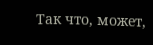Так что, может,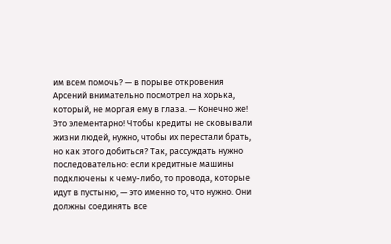им всем помочь? — в порыве откровения Арсений внимательно посмотрел на хорька, который, не моргая ему в глаза. — Конечно же! Это элементарно! Чтобы кредиты не сковывали жизни людей, нужно, чтобы их перестали брать, но как этого добиться? Так, рассуждать нужно последовательно: если кредитные машины подключены к чему-либо, то провода, которые идут в пустыню, — это именно то, что нужно. Они должны соединять все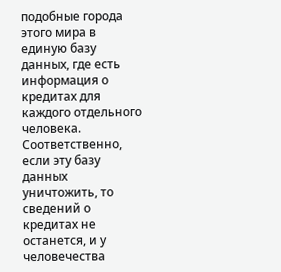подобные города этого мира в единую базу данных, где есть информация о кредитах для каждого отдельного человека. Соответственно, если эту базу данных уничтожить, то сведений о кредитах не останется, и у человечества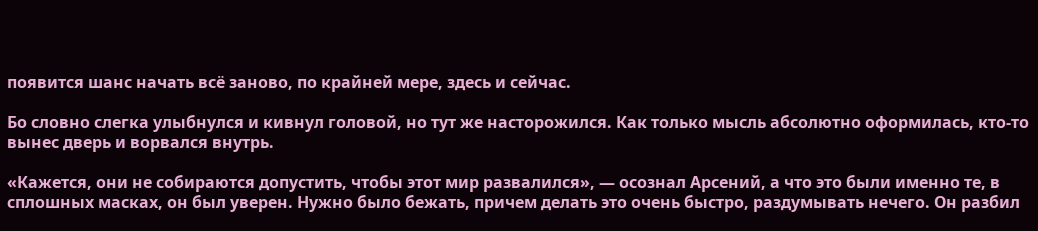появится шанс начать всё заново, по крайней мере, здесь и сейчас.

Бо словно слегка улыбнулся и кивнул головой, но тут же насторожился. Как только мысль абсолютно оформилась, кто-то вынес дверь и ворвался внутрь.

«Кажется, они не собираются допустить, чтобы этот мир развалился», — осознал Арсений, а что это были именно те, в сплошных масках, он был уверен. Нужно было бежать, причем делать это очень быстро, раздумывать нечего. Он разбил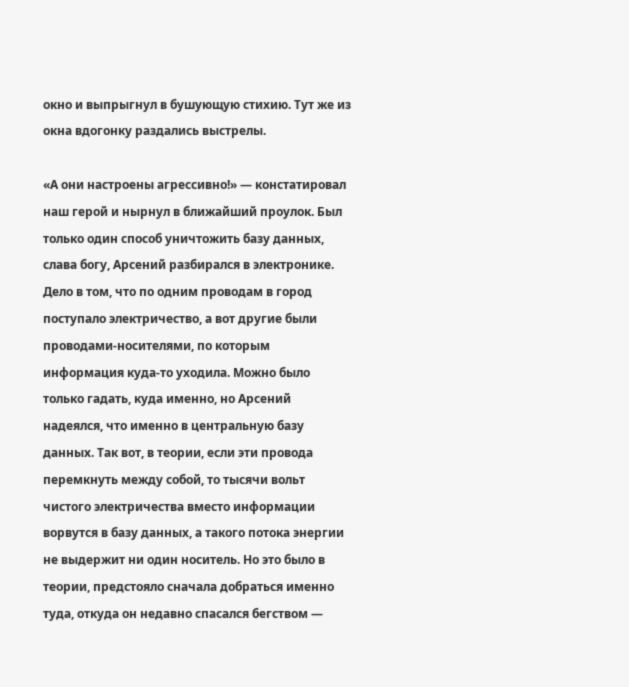окно и выпрыгнул в бушующую стихию. Тут же из окна вдогонку раздались выстрелы.

«А они настроены агрессивно!» — констатировал наш герой и нырнул в ближайший проулок. Был только один способ уничтожить базу данных, слава богу, Арсений разбирался в электронике. Дело в том, что по одним проводам в город поступало электричество, а вот другие были проводами-носителями, по которым информация куда-то уходила. Можно было только гадать, куда именно, но Арсений надеялся, что именно в центральную базу данных. Так вот, в теории, если эти провода перемкнуть между собой, то тысячи вольт чистого электричества вместо информации ворвутся в базу данных, а такого потока энергии не выдержит ни один носитель. Но это было в теории, предстояло сначала добраться именно туда, откуда он недавно спасался бегством —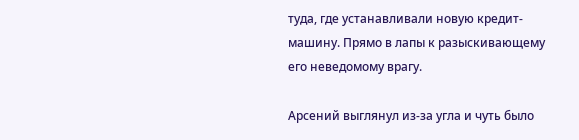туда, где устанавливали новую кредит-машину. Прямо в лапы к разыскивающему его неведомому врагу.

Арсений выглянул из-за угла и чуть было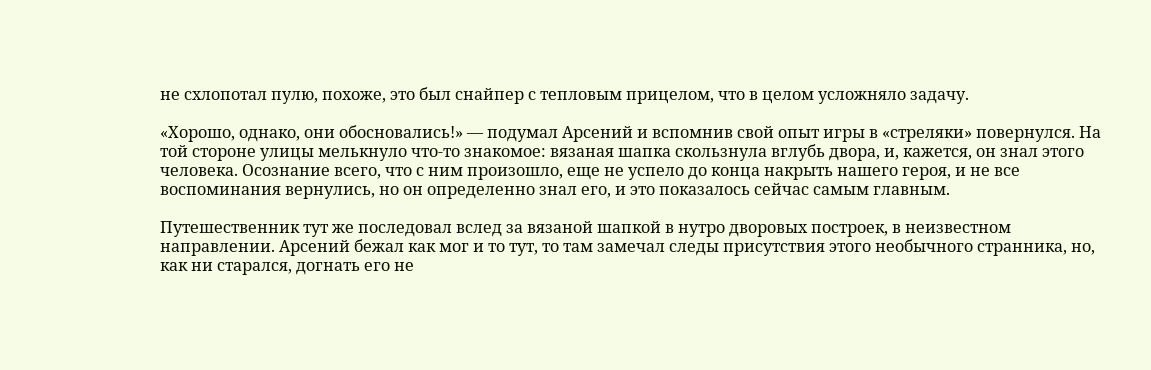не схлопотал пулю, похоже, это был снайпер с тепловым прицелом, что в целом усложняло задачу.

«Хорошо, однако, они обосновались!» — подумал Арсений и вспомнив свой опыт игры в «стреляки» повернулся. На той стороне улицы мелькнуло что-то знакомое: вязаная шапка скользнула вглубь двора, и, кажется, он знал этого человека. Осознание всего, что с ним произошло, еще не успело до конца накрыть нашего героя, и не все воспоминания вернулись, но он определенно знал его, и это показалось сейчас самым главным.

Путешественник тут же последовал вслед за вязаной шапкой в нутро дворовых построек, в неизвестном направлении. Арсений бежал как мог и то тут, то там замечал следы присутствия этого необычного странника, но, как ни старался, догнать его не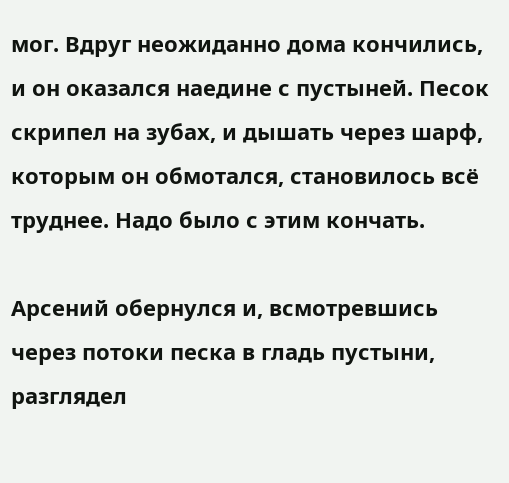мог. Вдруг неожиданно дома кончились, и он оказался наедине с пустыней. Песок скрипел на зубах, и дышать через шарф, которым он обмотался, становилось всё труднее. Надо было с этим кончать.

Арсений обернулся и, всмотревшись через потоки песка в гладь пустыни, разглядел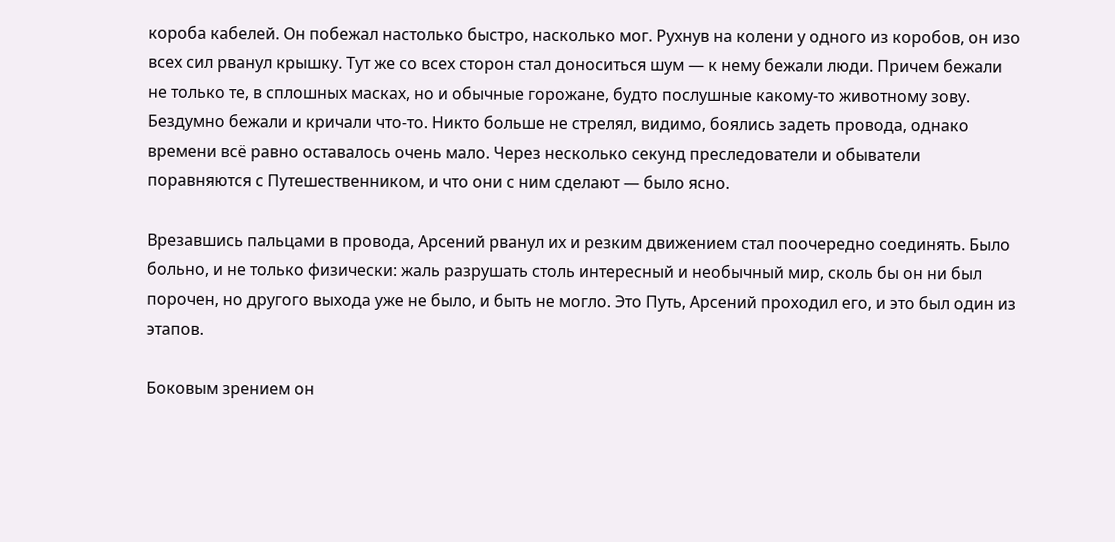короба кабелей. Он побежал настолько быстро, насколько мог. Рухнув на колени у одного из коробов, он изо всех сил рванул крышку. Тут же со всех сторон стал доноситься шум — к нему бежали люди. Причем бежали не только те, в сплошных масках, но и обычные горожане, будто послушные какому-то животному зову. Бездумно бежали и кричали что-то. Никто больше не стрелял, видимо, боялись задеть провода, однако времени всё равно оставалось очень мало. Через несколько секунд преследователи и обыватели поравняются с Путешественником, и что они с ним сделают — было ясно.

Врезавшись пальцами в провода, Арсений рванул их и резким движением стал поочередно соединять. Было больно, и не только физически: жаль разрушать столь интересный и необычный мир, сколь бы он ни был порочен, но другого выхода уже не было, и быть не могло. Это Путь, Арсений проходил его, и это был один из этапов.

Боковым зрением он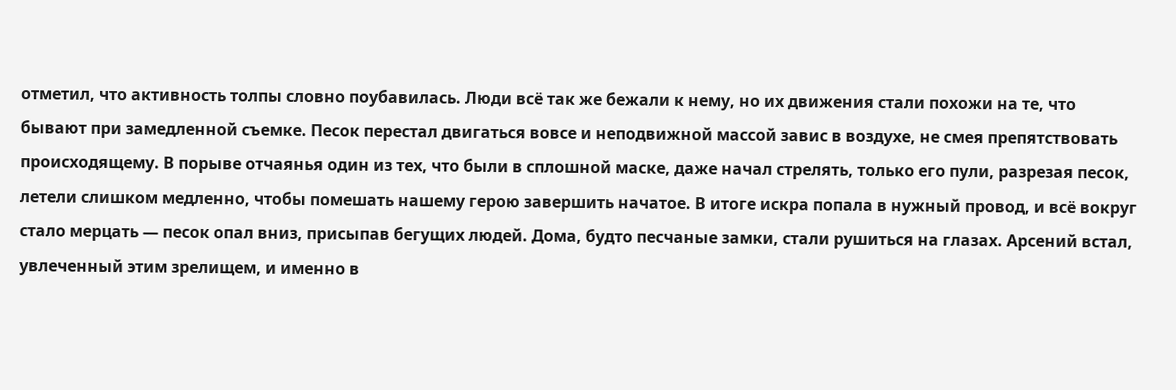отметил, что активность толпы словно поубавилась. Люди всё так же бежали к нему, но их движения стали похожи на те, что бывают при замедленной съемке. Песок перестал двигаться вовсе и неподвижной массой завис в воздухе, не смея препятствовать происходящему. В порыве отчаянья один из тех, что были в сплошной маске, даже начал стрелять, только его пули, разрезая песок, летели слишком медленно, чтобы помешать нашему герою завершить начатое. В итоге искра попала в нужный провод, и всё вокруг стало мерцать — песок опал вниз, присыпав бегущих людей. Дома, будто песчаные замки, стали рушиться на глазах. Арсений встал, увлеченный этим зрелищем, и именно в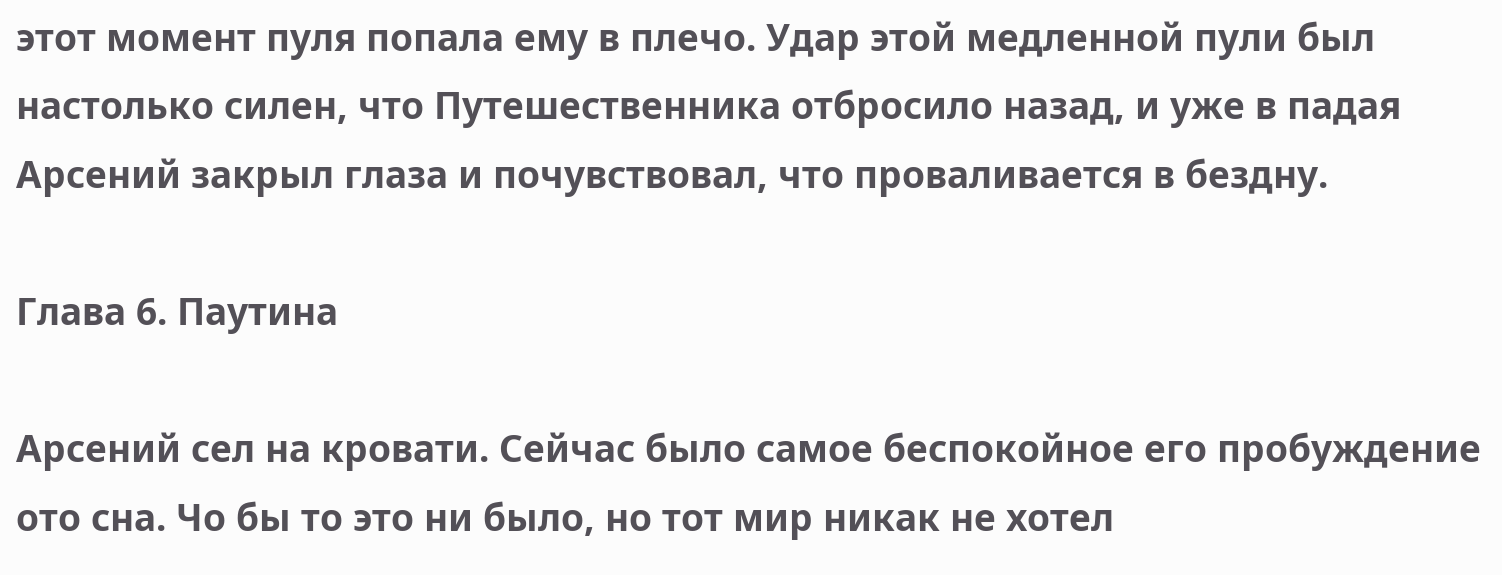этот момент пуля попала ему в плечо. Удар этой медленной пули был настолько силен, что Путешественника отбросило назад, и уже в падая Арсений закрыл глаза и почувствовал, что проваливается в бездну.

Глава 6. Паутина

Арсений сел на кровати. Сейчас было самое беспокойное его пробуждение ото сна. Чо бы то это ни было, но тот мир никак не хотел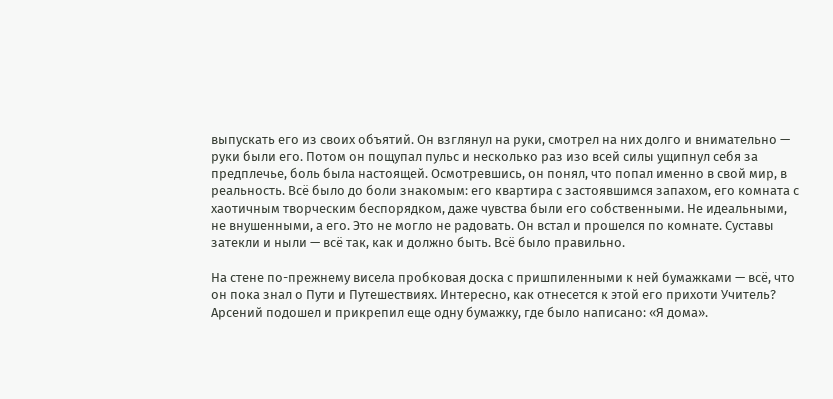выпускать его из своих объятий. Он взглянул на руки, смотрел на них долго и внимательно — руки были его. Потом он пощупал пульс и несколько раз изо всей силы ущипнул себя за предплечье, боль была настоящей. Осмотревшись, он понял, что попал именно в свой мир, в реальность. Всё было до боли знакомым: его квартира с застоявшимся запахом, его комната с хаотичным творческим беспорядком, даже чувства были его собственными. Не идеальными, не внушенными, а его. Это не могло не радовать. Он встал и прошелся по комнате. Суставы затекли и ныли — всё так, как и должно быть. Всё было правильно.

На стене по-прежнему висела пробковая доска с пришпиленными к ней бумажками — всё, что он пока знал о Пути и Путешествиях. Интересно, как отнесется к этой его прихоти Учитель? Арсений подошел и прикрепил еще одну бумажку, где было написано: «Я дома».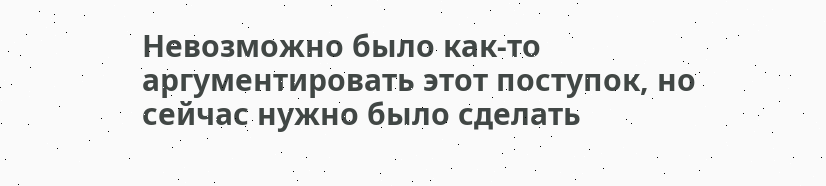Невозможно было как-то аргументировать этот поступок, но сейчас нужно было сделать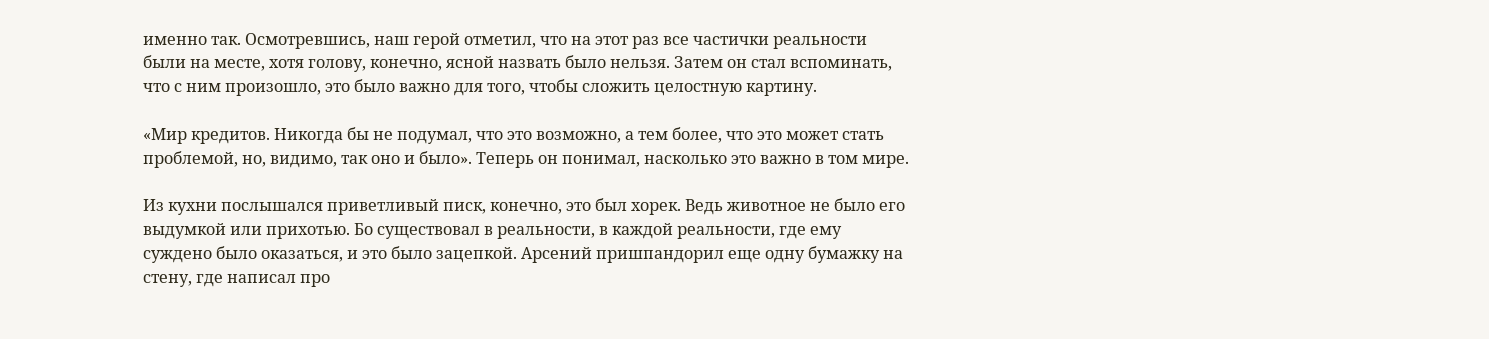именно так. Осмотревшись, наш герой отметил, что на этот раз все частички реальности были на месте, хотя голову, конечно, ясной назвать было нельзя. Затем он стал вспоминать, что с ним произошло, это было важно для того, чтобы сложить целостную картину.

«Мир кредитов. Никогда бы не подумал, что это возможно, а тем более, что это может стать проблемой, но, видимо, так оно и было». Теперь он понимал, насколько это важно в том мире.

Из кухни послышался приветливый писк, конечно, это был хорек. Ведь животное не было его выдумкой или прихотью. Бо существовал в реальности, в каждой реальности, где ему суждено было оказаться, и это было зацепкой. Арсений пришпандорил еще одну бумажку на стену, где написал про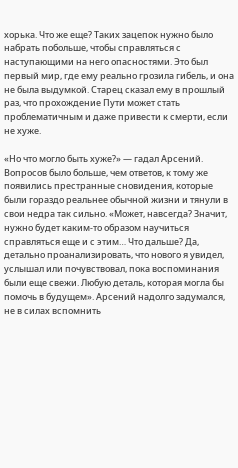хорька. Что же еще? Таких зацепок нужно было набрать побольше, чтобы справляться с наступающими на него опасностями. Это был первый мир, где ему реально грозила гибель, и она не была выдумкой. Старец сказал ему в прошлый раз, что прохождение Пути может стать проблематичным и даже привести к смерти, если не хуже.

«Но что могло быть хуже?» — гадал Арсений. Вопросов было больше, чем ответов, к тому же появились престранные сновидения, которые были гораздо реальнее обычной жизни и тянули в свои недра так сильно. «Может, навсегда? Значит, нужно будет каким-то образом научиться справляться еще и с этим… Что дальше? Да, детально проанализировать, что нового я увидел, услышал или почувствовал, пока воспоминания были еще свежи. Любую деталь, которая могла бы помочь в будущем». Арсений надолго задумался, не в силах вспомнить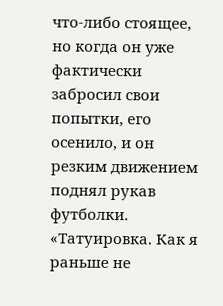что-либо стоящее, но когда он уже фактически забросил свои попытки, его осенило, и он резким движением поднял рукав футболки. «Татуировка. Как я раньше не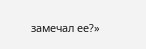замечал ее?»